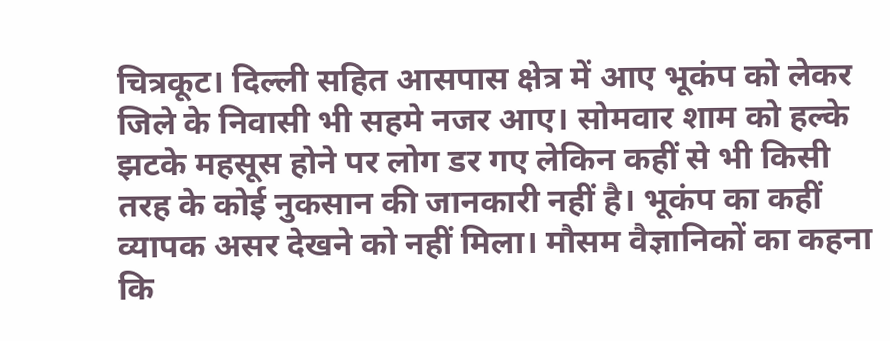चित्रकूट। दिल्ली सहित आसपास क्षेत्र में आए भूकंप को लेकर जिले के निवासी भी सहमे नजर आए। सोमवार शाम को हल्के झटके महसूस होने पर लोग डर गए लेकिन कहीं से भी किसी तरह के कोई नुकसान की जानकारी नहीं है। भूकंप का कहीं व्यापक असर देखने को नहीं मिला। मौसम वैज्ञानिकों का कहना कि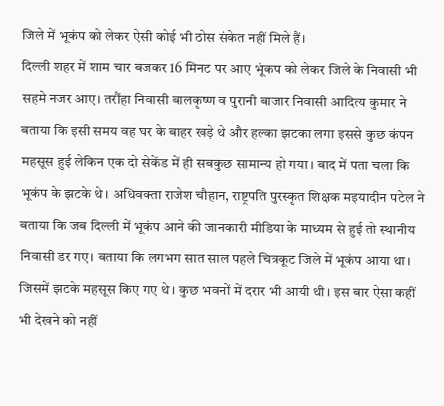जिले में भूकंप को लेकर ऐसी कोई भी ठोस संकेत नहीं मिले हैं।
दिल्ली शहर में शाम चार बजकर 16 मिनट पर आए भूंकप को लेकर जिले के निवासी भी सहमे नजर आए। तरौंहा निवासी बालकृष्ण व पुरानी बाजार निवासी आदित्य कुमार ने बताया कि इसी समय वह घर के बाहर खड़े थे और हल्का झटका लगा इससे कुछ कंपन महसूस हुई लेकिन एक दो सेकेंड में ही सबकुछ सामान्य हो गया। बाद में पता चला कि भूकंप के झटके थे। अधिवक्ता राजेश चौहान, राष्ट्रपति पुरस्कृत शिक्षक मइयादीन पटेल ने बताया कि जब दिल्ली में भूकंप आने की जानकारी मीडिया के माध्यम से हुई तो स्थानीय निवासी डर गए। बताया कि लगभग सात साल पहले चित्रकूट जिले में भूकंप आया था।
जिसमें झटके महसूस किए गए थे। कुछ भवनों में दरार भी आयी थी। इस बार ऐसा कहीं भी देखने को नहीं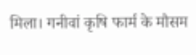मिला। गनीवां कृषि फार्म के मौसम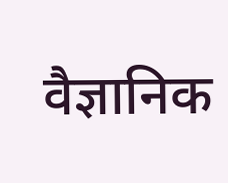वैज्ञानिक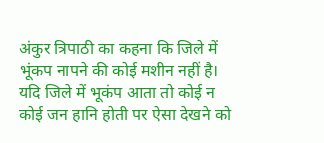अंकुर त्रिपाठी का कहना कि जिले में भूंकप नापने की कोई मशीन नहीं है। यदि जिले में भूकंप आता तो कोई न कोई जन हानि होती पर ऐसा देखने को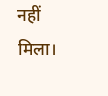नहीं मिला।